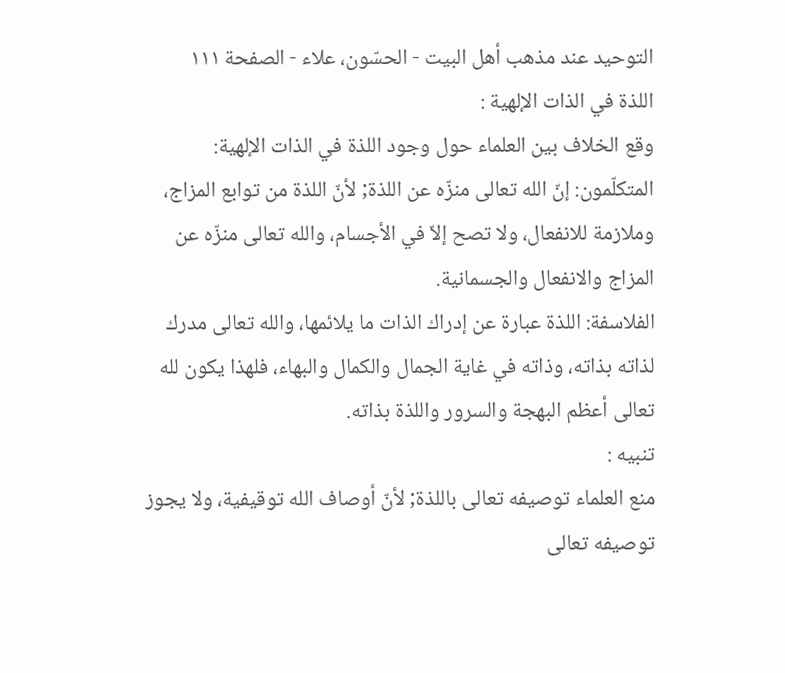التوحيد عند مذهب أهل البيت - الحسّون، علاء - الصفحة ١١١
اللذة في الذات الإلهية :
وقع الخلاف بين العلماء حول وجود اللذة في الذات الإلهية:
المتكلّمون: إنّ الله تعالى منزّه عن اللذة; لأنّ اللذة من توابع المزاج، وملازمة للانفعال، ولا تصح إلاّ في الأجسام، والله تعالى منزّه عن المزاج والانفعال والجسمانية.
الفلاسفة: اللذة عبارة عن إدراك الذات ما يلائمها، والله تعالى مدرك لذاته بذاته، وذاته في غاية الجمال والكمال والبهاء، فلهذا يكون لله تعالى أعظم البهجة والسرور واللذة بذاته.
تنبيه :
منع العلماء توصيفه تعالى باللذة; لأنّ أوصاف الله توقيفية، ولا يجوز توصيفه تعالى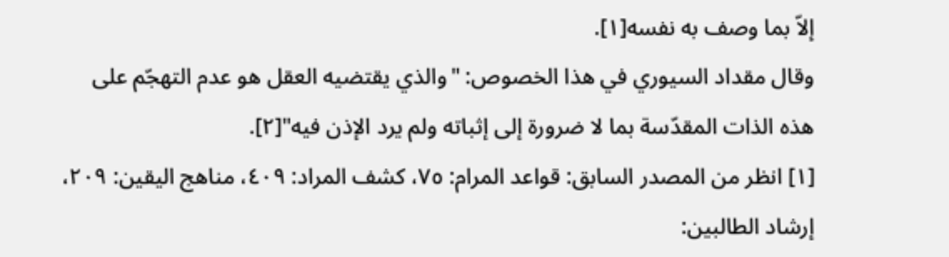إلاّ بما وصف به نفسه[١].
وقال مقداد السيوري في هذا الخصوص: "والذي يقتضيه العقل هو عدم التهجّم على هذه الذات المقدّسة بما لا ضرورة إلى إثباته ولم يرد الإذن فيه"[٢].
[١] انظر من المصدر السابق: قواعد المرام: ٧٥، كشف المراد: ٤٠٩، مناهج اليقين: ٢٠٩، إرشاد الطالبين: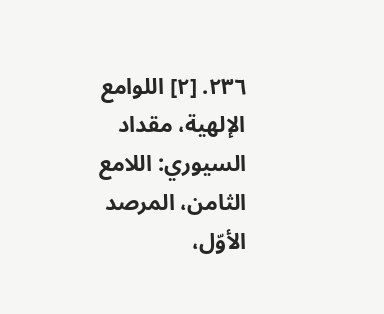٢٣٦. [٢] اللوامع الإلهية، مقداد السيوري: اللامع الثامن، المرصد الأوّل،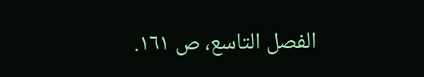الفصل التاسع، ص ١٦١.